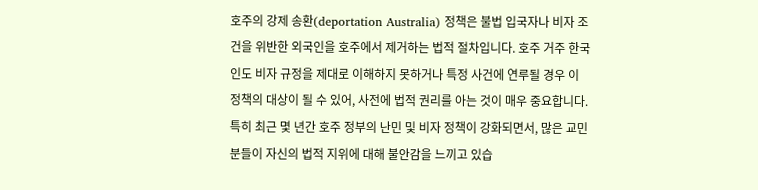호주의 강제 송환(deportation Australia) 정책은 불법 입국자나 비자 조건을 위반한 외국인을 호주에서 제거하는 법적 절차입니다. 호주 거주 한국인도 비자 규정을 제대로 이해하지 못하거나 특정 사건에 연루될 경우 이 정책의 대상이 될 수 있어, 사전에 법적 권리를 아는 것이 매우 중요합니다.
특히 최근 몇 년간 호주 정부의 난민 및 비자 정책이 강화되면서, 많은 교민분들이 자신의 법적 지위에 대해 불안감을 느끼고 있습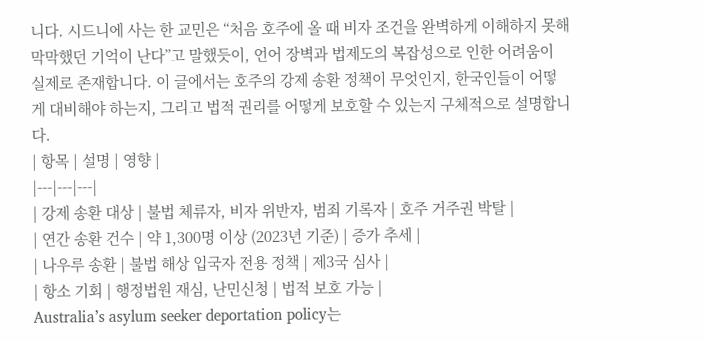니다. 시드니에 사는 한 교민은 “처음 호주에 올 때 비자 조건을 완벽하게 이해하지 못해 막막했던 기억이 난다”고 말했듯이, 언어 장벽과 법제도의 복잡성으로 인한 어려움이 실제로 존재합니다. 이 글에서는 호주의 강제 송환 정책이 무엇인지, 한국인들이 어떻게 대비해야 하는지, 그리고 법적 권리를 어떻게 보호할 수 있는지 구체적으로 설명합니다.
| 항목 | 설명 | 영향 |
|---|---|---|
| 강제 송환 대상 | 불법 체류자, 비자 위반자, 범죄 기록자 | 호주 거주권 박탈 |
| 연간 송환 건수 | 약 1,300명 이상 (2023년 기준) | 증가 추세 |
| 나우루 송환 | 불법 해상 입국자 전용 정책 | 제3국 심사 |
| 항소 기회 | 행정법원 재심, 난민신청 | 법적 보호 가능 |
Australia’s asylum seeker deportation policy는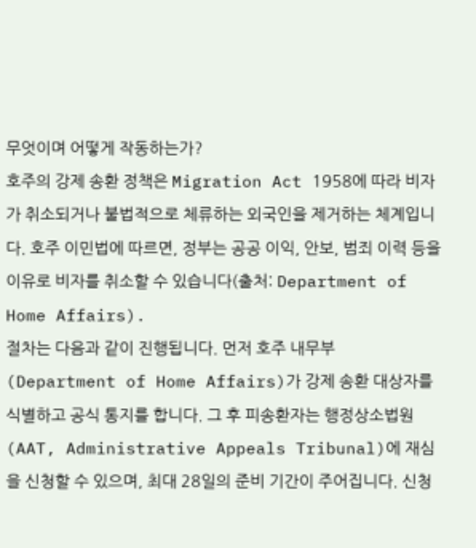무엇이며 어떻게 작동하는가?
호주의 강제 송환 정책은 Migration Act 1958에 따라 비자가 취소되거나 불법적으로 체류하는 외국인을 제거하는 체계입니다. 호주 이민법에 따르면, 정부는 공공 이익, 안보, 범죄 이력 등을 이유로 비자를 취소할 수 있습니다(출처: Department of Home Affairs).
절차는 다음과 같이 진행됩니다. 먼저 호주 내무부(Department of Home Affairs)가 강제 송환 대상자를 식별하고 공식 통지를 합니다. 그 후 피송환자는 행정상소법원(AAT, Administrative Appeals Tribunal)에 재심을 신청할 수 있으며, 최대 28일의 준비 기간이 주어집니다. 신청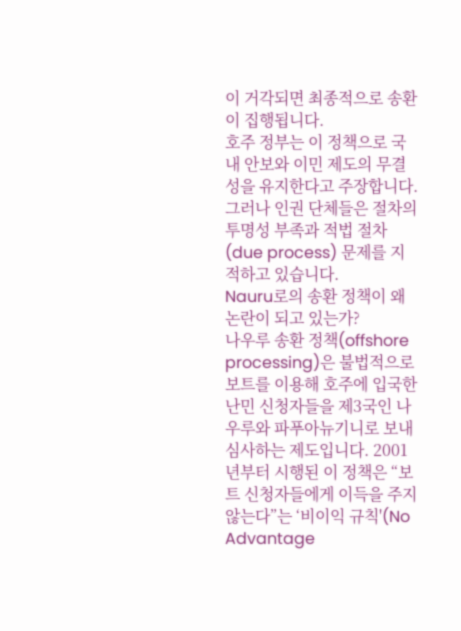이 거각되면 최종적으로 송환이 집행됩니다.
호주 정부는 이 정책으로 국내 안보와 이민 제도의 무결성을 유지한다고 주장합니다. 그러나 인권 단체들은 절차의 투명성 부족과 적법 절차(due process) 문제를 지적하고 있습니다.
Nauru로의 송환 정책이 왜 논란이 되고 있는가?
나우루 송환 정책(offshore processing)은 불법적으로 보트를 이용해 호주에 입국한 난민 신청자들을 제3국인 나우루와 파푸아뉴기니로 보내 심사하는 제도입니다. 2001년부터 시행된 이 정책은 “보트 신청자들에게 이득을 주지 않는다”는 ‘비이익 규칙'(No Advantage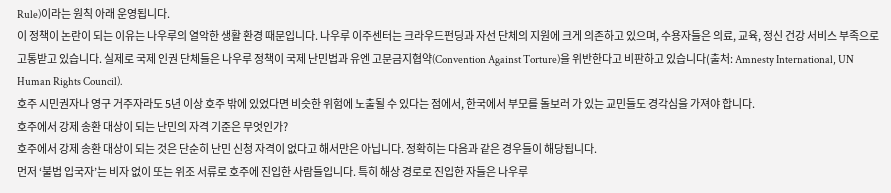Rule)이라는 원칙 아래 운영됩니다.
이 정책이 논란이 되는 이유는 나우루의 열악한 생활 환경 때문입니다. 나우루 이주센터는 크라우드펀딩과 자선 단체의 지원에 크게 의존하고 있으며, 수용자들은 의료, 교육, 정신 건강 서비스 부족으로 고통받고 있습니다. 실제로 국제 인권 단체들은 나우루 정책이 국제 난민법과 유엔 고문금지협약(Convention Against Torture)을 위반한다고 비판하고 있습니다(출처: Amnesty International, UN Human Rights Council).
호주 시민권자나 영구 거주자라도 5년 이상 호주 밖에 있었다면 비슷한 위험에 노출될 수 있다는 점에서, 한국에서 부모를 돌보러 가 있는 교민들도 경각심을 가져야 합니다.
호주에서 강제 송환 대상이 되는 난민의 자격 기준은 무엇인가?
호주에서 강제 송환 대상이 되는 것은 단순히 난민 신청 자격이 없다고 해서만은 아닙니다. 정확히는 다음과 같은 경우들이 해당됩니다.
먼저 ‘불법 입국자’는 비자 없이 또는 위조 서류로 호주에 진입한 사람들입니다. 특히 해상 경로로 진입한 자들은 나우루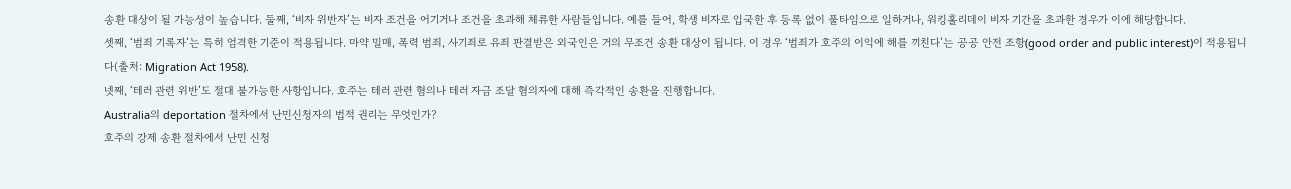송환 대상이 될 가능성이 높습니다. 둘째, ‘비자 위반자’는 비자 조건을 어기거나 조건을 초과해 체류한 사람들입니다. 예를 들어, 학생 비자로 입국한 후 등록 없이 풀타임으로 일하거나, 워킹홀리데이 비자 기간을 초과한 경우가 이에 해당합니다.
셋째, ‘범죄 기록자’는 특히 엄격한 기준이 적용됩니다. 마약 밀매, 폭력 범죄, 사기죄로 유죄 판결받은 외국인은 거의 무조건 송환 대상이 됩니다. 이 경우 ‘범죄가 호주의 이익에 해를 끼친다’는 공공 안전 조항(good order and public interest)이 적용됩니다(출처: Migration Act 1958).
넷째, ‘테러 관련 위반’도 절대 불가능한 사항입니다. 호주는 테러 관련 혐의나 테러 자금 조달 혐의자에 대해 즉각적인 송환을 진행합니다.
Australia의 deportation 절차에서 난민신청자의 법적 권리는 무엇인가?
호주의 강제 송환 절차에서 난민 신청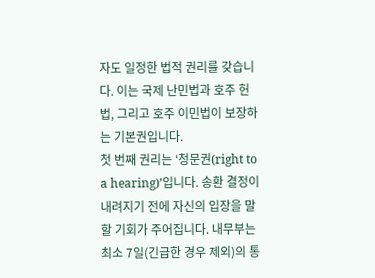자도 일정한 법적 권리를 갖습니다. 이는 국제 난민법과 호주 헌법, 그리고 호주 이민법이 보장하는 기본권입니다.
첫 번째 권리는 ‘청문권(right to a hearing)’입니다. 송환 결정이 내려지기 전에 자신의 입장을 말할 기회가 주어집니다. 내무부는 최소 7일(긴급한 경우 제외)의 통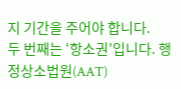지 기간을 주어야 합니다.
두 번째는 ‘항소권’입니다. 행정상소법원(AAT)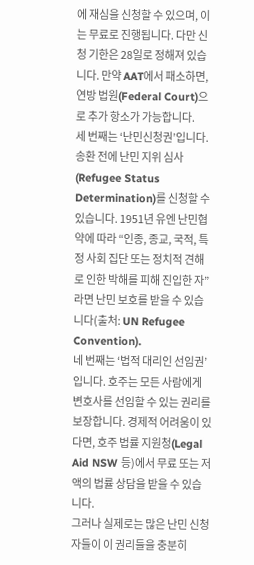에 재심을 신청할 수 있으며, 이는 무료로 진행됩니다. 다만 신청 기한은 28일로 정해져 있습니다. 만약 AAT에서 패소하면, 연방 법원(Federal Court)으로 추가 항소가 가능합니다.
세 번째는 ‘난민신청권’입니다. 송환 전에 난민 지위 심사(Refugee Status Determination)를 신청할 수 있습니다. 1951년 유엔 난민협약에 따라 “인종, 종교, 국적, 특정 사회 집단 또는 정치적 견해로 인한 박해를 피해 진입한 자”라면 난민 보호를 받을 수 있습니다(출처: UN Refugee Convention).
네 번째는 ‘법적 대리인 선임권’입니다. 호주는 모든 사람에게 변호사를 선임할 수 있는 권리를 보장합니다. 경제적 어려움이 있다면, 호주 법률 지원청(Legal Aid NSW 등)에서 무료 또는 저액의 법률 상담을 받을 수 있습니다.
그러나 실제로는 많은 난민 신청자들이 이 권리들을 충분히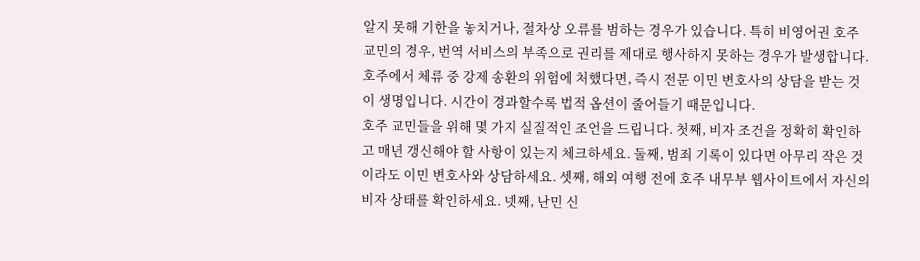알지 못해 기한을 놓치거나, 절차상 오류를 범하는 경우가 있습니다. 특히 비영어권 호주 교민의 경우, 번역 서비스의 부족으로 권리를 제대로 행사하지 못하는 경우가 발생합니다.
호주에서 체류 중 강제 송환의 위험에 처했다면, 즉시 전문 이민 변호사의 상담을 받는 것이 생명입니다. 시간이 경과할수록 법적 옵션이 줄어들기 때문입니다.
호주 교민들을 위해 몇 가지 실질적인 조언을 드립니다. 첫째, 비자 조건을 정확히 확인하고 매년 갱신해야 할 사항이 있는지 체크하세요. 둘째, 범죄 기록이 있다면 아무리 작은 것이라도 이민 변호사와 상담하세요. 셋째, 해외 여행 전에 호주 내무부 웹사이트에서 자신의 비자 상태를 확인하세요. 넷째, 난민 신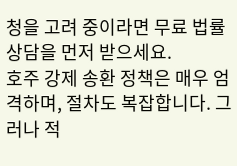청을 고려 중이라면 무료 법률 상담을 먼저 받으세요.
호주 강제 송환 정책은 매우 엄격하며, 절차도 복잡합니다. 그러나 적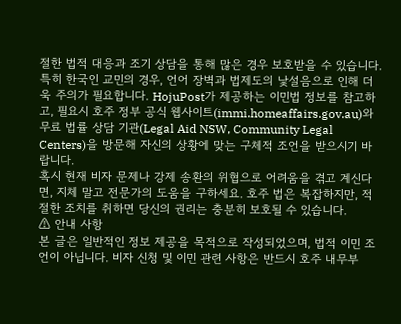절한 법적 대응과 조기 상담을 통해 많은 경우 보호받을 수 있습니다. 특히 한국인 교민의 경우, 언어 장벽과 법제도의 낯설음으로 인해 더욱 주의가 필요합니다. HojuPost가 제공하는 이민법 정보를 참고하고, 필요시 호주 정부 공식 웹사이트(immi.homeaffairs.gov.au)와 무료 법률 상담 기관(Legal Aid NSW, Community Legal Centers)을 방문해 자신의 상황에 맞는 구체적 조언을 받으시기 바랍니다.
혹시 현재 비자 문제나 강제 송환의 위협으로 어려움을 겪고 계신다면, 지체 말고 전문가의 도움을 구하세요. 호주 법은 복잡하지만, 적절한 조치를 취하면 당신의 권리는 충분히 보호될 수 있습니다.
⚠ 안내 사항
본 글은 일반적인 정보 제공을 목적으로 작성되었으며, 법적 이민 조언이 아닙니다. 비자 신청 및 이민 관련 사항은 반드시 호주 내무부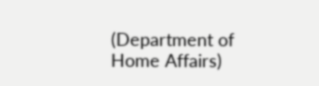(Department of Home Affairs)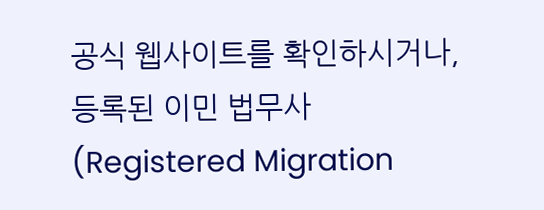공식 웹사이트를 확인하시거나, 등록된 이민 법무사(Registered Migration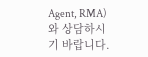Agent, RMA)와 상담하시기 바랍니다.